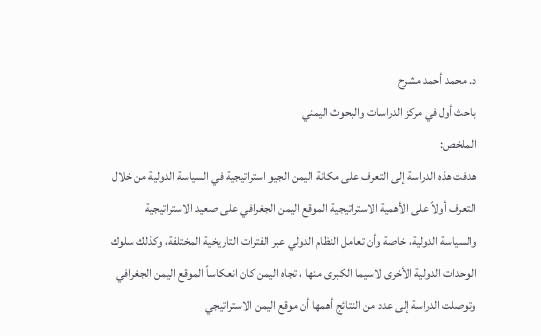د. محمد أحمد مشرح
باحث أول في مركز الدراسات والبحوث اليمني
الملخص:
هدفت هذه الدراسة إلى التعرف على مكانة اليمن الجيو استراتيجية في السياسة الدولية من خلال التعرف أولاً على الأهمية الاستراتيجية الموقع اليمن الجغرافي على صعيد الاستراتيجية والسياسة الدولية، خاصة وأن تعامل النظام الدولي عبر الفترات التاريخية المختلفة، وكذلك سلوك الوحدات الدولية الأخرى لاسيما الكبرى منها ، تجاه اليمن كان انعكاساً الموقع اليمن الجغرافي
وتوصلت الدراسة إلى عدد من النتائج أهمها أن موقع اليمن الاستراتيجي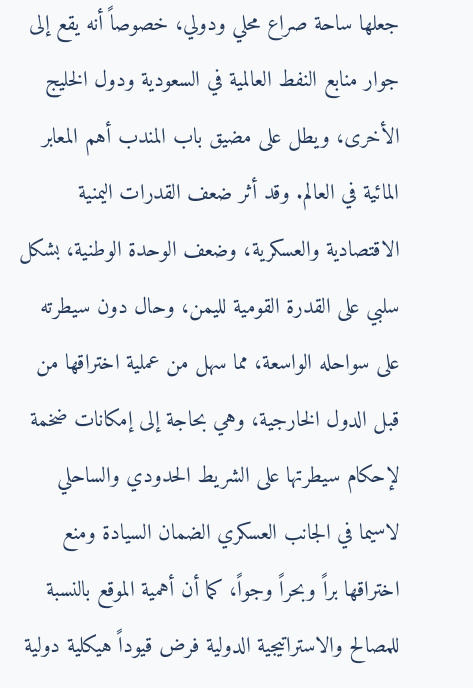جعلها ساحة صراع محلي ودولي، خصوصاً أنه يقع إلى جوار منابع النفط العالمية في السعودية ودول الخليج الأخرى، ويطل على مضيق باب المندب أهم المعابر المائية في العالم. وقد أثر ضعف القدرات اليمنية الاقتصادية والعسكرية، وضعف الوحدة الوطنية، بشكل سلبي على القدرة القومية لليمن، وحال دون سيطرته على سواحله الواسعة، مما سهل من عملية اختراقها من قبل الدول الخارجية، وهي بحاجة إلى إمكانات ضخمة لإحكام سيطرتها على الشريط الحدودي والساحلي لاسيما في الجانب العسكري الضمان السيادة ومنع اختراقها براً وبحراً وجواً، كما أن أهمية الموقع بالنسبة للمصالح والاستراتيجية الدولية فرض قيوداً هيكلية دولية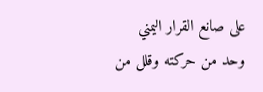على صانع القرار اليمني وحد من حركته وقلل من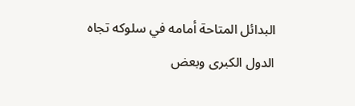البدائل المتاحة أمامه في سلوكه تجاه الدول الكبرى وبعض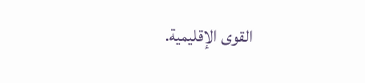القوى الإقليمية.